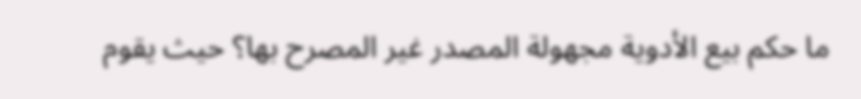ما حكم بيع الأدوية مجهولة المصدر غير المصرح بها؟ حيث يقوم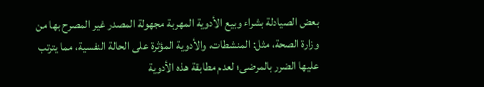بعض الصيادلة بشراء وبيع الأدوية المهربة مجهولة المصدر غير المصرح بها من وزارة الصحة، مثل: المنشطات، والأدوية المؤثرة على الحالة النفسية، مما يترتب عليها الضرر بالمرضى؛ لعدم مطابقة هذه الأدوية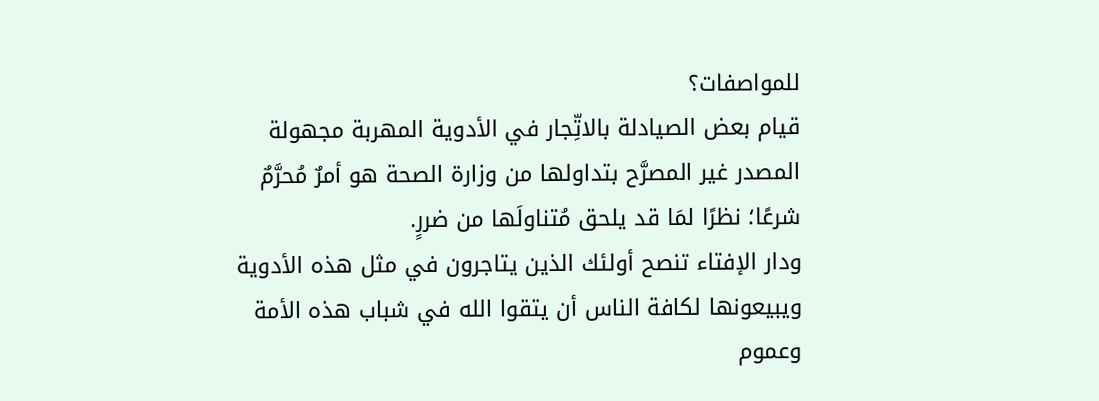للمواصفات؟
قيام بعض الصيادلة بالاتِّجار في الأدوية المهربة مجهولة المصدر غير المصرَّح بتداولها من وزارة الصحة هو أمرٌ مُحرَّمٌ شرعًا؛ نظرًا لمَا قد يلحق مُتناولَها من ضررٍ.
ودار الإفتاء تنصح أولئك الذين يتاجرون في مثل هذه الأدوية ويبيعونها لكافة الناس أن يتقوا الله في شباب هذه الأمة وعموم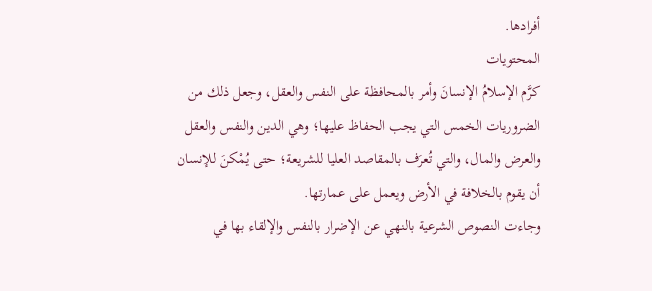أفرادها.
المحتويات
كرَّم الإسلامُ الإنسانَ وأمر بالمحافظة على النفس والعقل، وجعل ذلك من الضروريات الخمس التي يجب الحفاظ عليها؛ وهي الدين والنفس والعقل والعرض والمال، والتي تُعرَف بالمقاصد العليا للشريعة؛ حتى يُمْكنَ للإنسان أن يقوم بالخلافة في الأرض ويعمل على عمارتها.
وجاءت النصوص الشرعية بالنهي عن الإضرار بالنفس والإلقاء بها في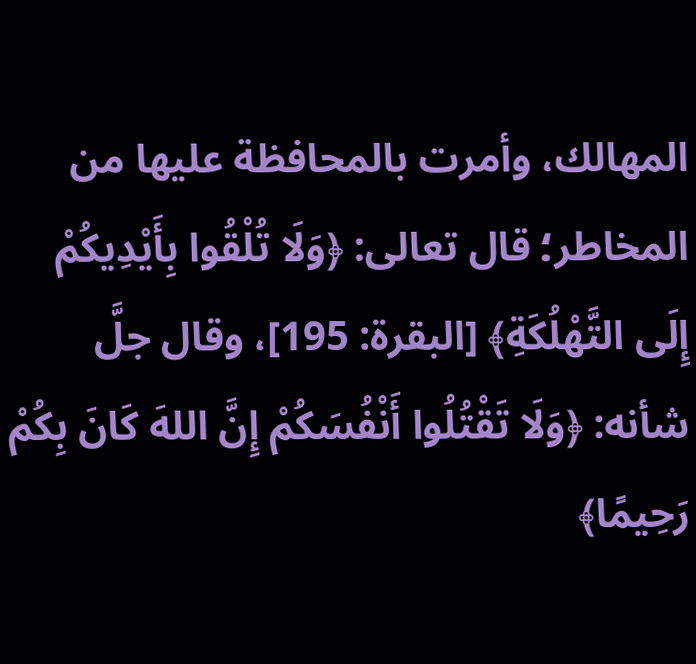المهالك، وأمرت بالمحافظة عليها من المخاطر؛ قال تعالى: ﴿وَلَا تُلْقُوا بِأَيْدِيكُمْ إِلَى التَّهْلُكَةِ﴾ [البقرة: 195]، وقال جلَّ شأنه: ﴿وَلَا تَقْتُلُوا أَنْفُسَكُمْ إِنَّ اللهَ كَانَ بِكُمْ رَحِيمًا﴾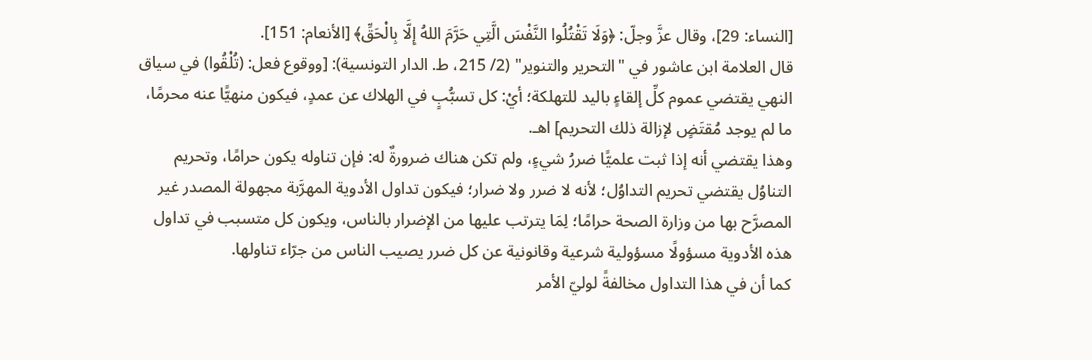[النساء: 29]، وقال عزَّ وجلّ: ﴿وَلَا تَقْتُلُوا النَّفْسَ الَّتِي حَرَّمَ اللهُ إِلَّا بِالْحَقِّ﴾ [الأنعام: 151].
قال العلامة ابن عاشور في "التحرير والتنوير" (2/ 215، ط. الدار التونسية): [ووقوع فعل: (تُلْقُوا) في سياق النهي يقتضي عموم كلِّ إلقاءٍ باليد للتهلكة؛ أيْ: كل تسبُّبٍ في الهلاك عن عمدٍ، فيكون منهيًّا عنه محرمًا، ما لم يوجد مُقتَضٍ لإزالة ذلك التحريم] اهـ.
وهذا يقتضي أنه إذا ثبت علميًّا ضررُ شيءٍ، ولم تكن هناك ضرورةٌ له: فإن تناوله يكون حرامًا، وتحريم التناوُل يقتضي تحريم التداوُل؛ لأنه لا ضرر ولا ضرار؛ فيكون تداول الأدوية المهرَّبة مجهولة المصدر غير المصرَّح بها من وزارة الصحة حرامًا؛ لِمَا يترتب عليها من الإضرار بالناس، ويكون كل متسبب في تداول هذه الأدوية مسؤولًا مسؤولية شرعية وقانونية عن كل ضرر يصيب الناس من جرّاء تناولها.
كما أن في هذا التداول مخالفةً لوليّ الأمر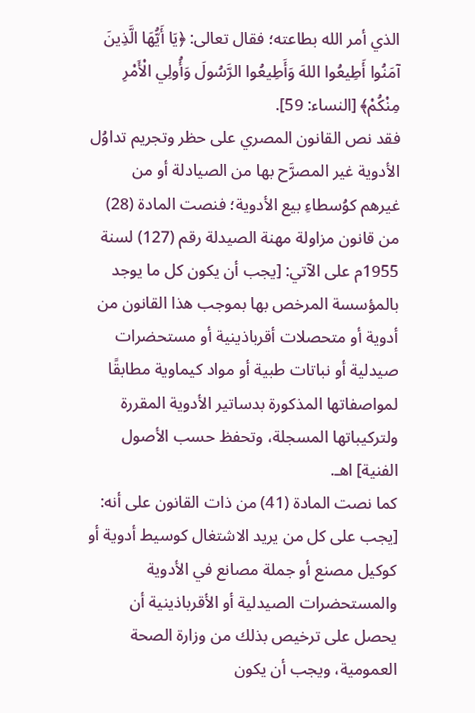الذي أمر الله بطاعته؛ فقال تعالى: ﴿يَا أَيُّهَا الَّذِينَ آمَنُوا أَطِيعُوا اللهَ وَأَطِيعُوا الرَّسُولَ وَأُولِي الْأَمْرِ مِنْكُمْ﴾ [النساء: 59].
فقد نص القانون المصري على حظر وتجريم تداوُل الأدوية غير المصرَّح بها من الصيادلة أو من غيرهم كوُسطاءِ بيع الأدوية؛ فنصت المادة (28) من قانون مزاولة مهنة الصيدلة رقم (127) لسنة 1955م على الآتي: [يجب أن يكون كل ما يوجد بالمؤسسة المرخص بها بموجب هذا القانون من أدوية أو متحصلات أقرباذينية أو مستحضرات صيدلية أو نباتات طبية أو مواد كيماوية مطابقًا لمواصفاتها المذكورة بدساتير الأدوية المقررة ولتركيباتها المسجلة، وتحفظ حسب الأصول الفنية] اهـ.
كما نصت المادة (41) من ذات القانون على أنه: [يجب على كل من يريد الاشتغال كوسيط أدوية أو كوكيل مصنع أو جملة مصانع في الأدوية والمستحضرات الصيدلية أو الأقرباذينية أن يحصل على ترخيص بذلك من وزارة الصحة العمومية، ويجب أن يكون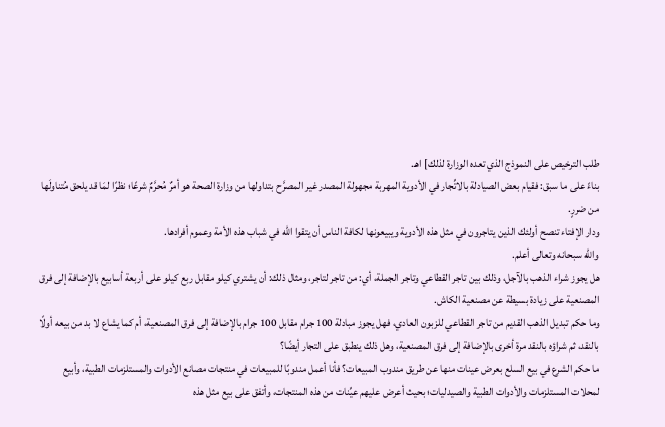طلب الترخيص على النموذج الذي تعده الوزارة لذلك] اهـ.
بناءً على ما سبق: فقيام بعض الصيادلة بالاتِّجار في الأدوية المهربة مجهولة المصدر غير المصرَّح بتداولها من وزارة الصحة هو أمرٌ مُحرَّمٌ شرعًا؛ نظرًا لمَا قد يلحق مُتناولَها من ضررٍ.
ودار الإفتاء تنصح أولئك الذين يتاجرون في مثل هذه الأدوية ويبيعونها لكافة الناس أن يتقوا الله في شباب هذه الأمة وعموم أفرادها.
والله سبحانه وتعالى أعلم.
هل يجوز شراء الذهب بالآجل، وذلك بين تاجر القطاعي وتاجر الجملة، أي: من تاجر لتاجر، ومثال ذلك: أن يشتري كيلو مقابل ربع كيلو على أربعة أسابيع بالإضافة إلى فرق المصنعية على زيادة بسيطة عن مصنعية الكاش.
وما حكم تبديل الذهب القديم من تاجر القطاعي للزبون العادي، فهل يجوز مبادلة 100 جرام مقابل 100 جرام بالإضافة إلى فرق المصنعية، أم كما يشاع لا بد من بيعه أولًا بالنقد، ثم شراؤه بالنقد مرة أخرى بالإضافة إلى فرق المصنعية، وهل ذلك ينطبق على التجار أيضًا؟
ما حكم الشرع في بيع السلع بعرض عينات منها عن طريق مندوب المبيعات؟ فأنا أعمل مندوبًا للمبيعات في منتجات مصانع الأدوات والمستلزمات الطبية، وأبيع لمحلات المستلزمات والأدوات الطبية والصيدليات؛ بحيث أعرض عليهم عيِّنات من هذه المنتجات، وأتفق على بيع مثل هذه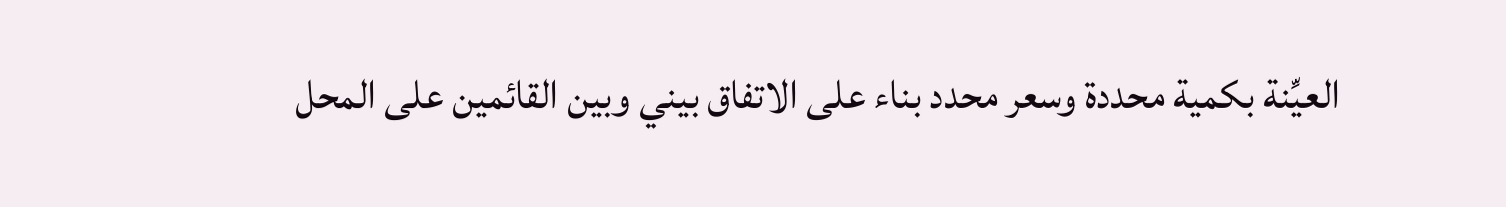العيِّنة بكمية محددة وسعر محدد بناء على الاتفاق بيني وبين القائمين على المحل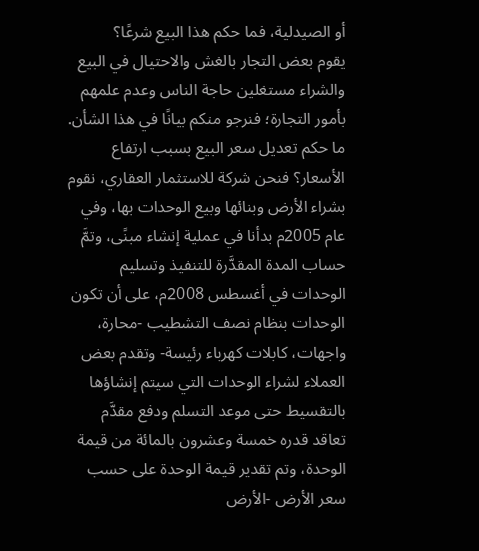أو الصيدلية، فما حكم هذا البيع شرعًا؟
يقوم بعض التجار بالغش والاحتيال في البيع والشراء مستغلين حاجة الناس وعدم علمهم بأمور التجارة؛ فنرجو منكم بيانًا في هذا الشأن.
ما حكم تعديل سعر البيع بسبب ارتفاع الأسعار؟ فنحن شركة للاستثمار العقاري، نقوم بشراء الأرض وبنائها وبيع الوحدات بها، وفي عام 2005م بدأنا في عملية إنشاء مبنًى، وتمَّ حساب المدة المقدَّرة للتنفيذ وتسليم الوحدات في أغسطس 2008م، على أن تكون الوحدات بنظام نصف التشطيب -محارة، واجهات، كابلات كهرباء رئيسة- وتقدم بعض العملاء لشراء الوحدات التي سيتم إنشاؤها بالتقسيط حتى موعد التسلم ودفع مقدَّم تعاقد قدره خمسة وعشرون بالمائة من قيمة الوحدة، وتم تقدير قيمة الوحدة على حسب سعر الأرض -الأرض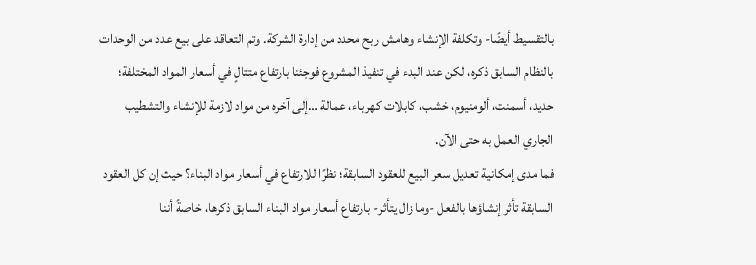بالتقسيط أيضًا- وتكلفة الإنشاء وهامش ربح محدد من إدارة الشركة. وتم التعاقد على بيع عدد من الوحدات بالنظام السابق ذكره، لكن عند البدء في تنفيذ المشروع فوجئنا بارتفاع متتالٍ في أسعار المواد المختلفة؛ حديد، أسمنت، ألومنيوم، خشب، كابلات كهرباء، عمالة …إلى آخره من مواد لازمة للإنشاء والتشطيب الجاري العمل به حتى الآن.
فما مدى إمكانية تعديل سعر البيع للعقود السابقة؛ نظرًا للارتفاع في أسعار مواد البناء؟ حيث إن كل العقود السابقة تأثر إنشاؤها بالفعل -وما زال يتأثر- بارتفاع أسعار مواد البناء السابق ذكرها، خاصةً أننا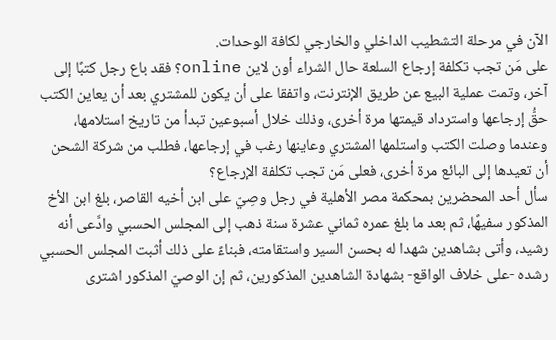الآن في مرحلة التشطيب الداخلي والخارجي لكافة الوحدات.
على مَن تجب تكلفة إرجاع السلعة حال الشراء أون لاين online؟ فقد باع رجل كتبًا إلى آخر، وتمت عملية البيع عن طريق الإنترنت، واتفقا على أن يكون للمشتري بعد أن يعاين الكتب حقُّ إرجاعها واسترداد قيمتها مرة أخرى، وذلك خلال أسبوعين تبدأ من تاريخ استلامها، وعندما وصلت الكتب واستلمها المشتري وعاينها رغب في إرجاعها، فطلب من شركة الشحن أن تعيدها إلى البائع مرة أخرى، فعلى مَن تجب تكلفة الإرجاع؟
سأل أحد المحضرين بمحكمة مصر الأهلية في رجل وصِيّ على ابن أخيه القاصر، بلغ ابن الأخ المذكور سفيهًا، ثم بعد ما بلغ عمره ثماني عشرة سنة ذهب إلى المجلس الحسبي وادَّعى أنه رشيد، وأتى بشاهدين شهدا له بحسن السير واستقامته، فبناءً على ذلك أثبت المجلس الحسبي رشده -على خلاف الواقع- بشهادة الشاهدين المذكورين، ثم إن الوصيّ المذكور اشترى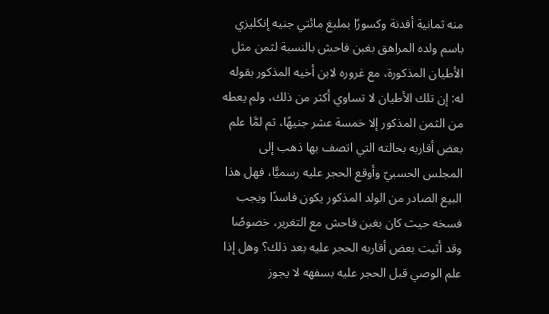منه ثمانية أفدنة وكسورًا بملبغ مائتي جنيه إنكليزي باسم ولده المراهق بغبن فاحش بالنسبة لثمن مثل الأطيان المذكورة، مع غروره لابن أخيه المذكور بقوله له: إن تلك الأطيان لا تساوي أكثر من ذلك، ولم يعطه من الثمن المذكور إلا خمسة عشر جنيهًا، ثم لمَّا علم بعض أقاربه بحالته التي اتصف بها ذهب إلى المجلس الحسبيّ وأوقع الحجر عليه رسميًّا، فهل هذا البيع الصادر من الولد المذكور يكون فاسدًا ويجب فسخه حيث كان بغبن فاحش مع التغرير، خصوصًا وقد أثبت بعض أقاربه الحجر عليه بعد ذلك؟ وهل إذا علم الوصي قبل الحجر عليه بسفهه لا يجوز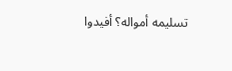تسليمه أمواله؟ أفيدوا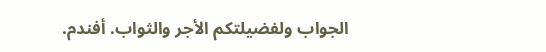الجواب ولفضيلتكم الأجر والثواب. أفندم.